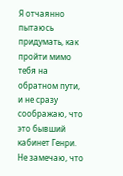Я отчаянно пытаюсь придумать, как пройти мимо тебя на обратном пути, и не сразу соображаю, что это бывший кабинет Генри. Не замечаю, что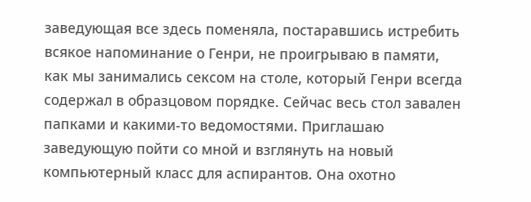заведующая все здесь поменяла, постаравшись истребить всякое напоминание о Генри, не проигрываю в памяти, как мы занимались сексом на столе, который Генри всегда содержал в образцовом порядке. Сейчас весь стол завален папками и какими-то ведомостями. Приглашаю заведующую пойти со мной и взглянуть на новый компьютерный класс для аспирантов. Она охотно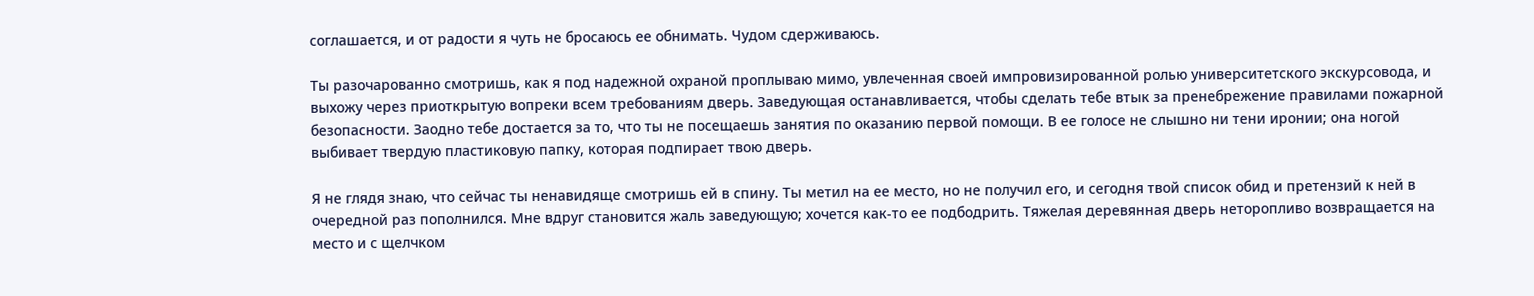соглашается, и от радости я чуть не бросаюсь ее обнимать. Чудом сдерживаюсь.

Ты разочарованно смотришь, как я под надежной охраной проплываю мимо, увлеченная своей импровизированной ролью университетского экскурсовода, и выхожу через приоткрытую вопреки всем требованиям дверь. Заведующая останавливается, чтобы сделать тебе втык за пренебрежение правилами пожарной безопасности. Заодно тебе достается за то, что ты не посещаешь занятия по оказанию первой помощи. В ее голосе не слышно ни тени иронии; она ногой выбивает твердую пластиковую папку, которая подпирает твою дверь.

Я не глядя знаю, что сейчас ты ненавидяще смотришь ей в спину. Ты метил на ее место, но не получил его, и сегодня твой список обид и претензий к ней в очередной раз пополнился. Мне вдруг становится жаль заведующую; хочется как-то ее подбодрить. Тяжелая деревянная дверь неторопливо возвращается на место и с щелчком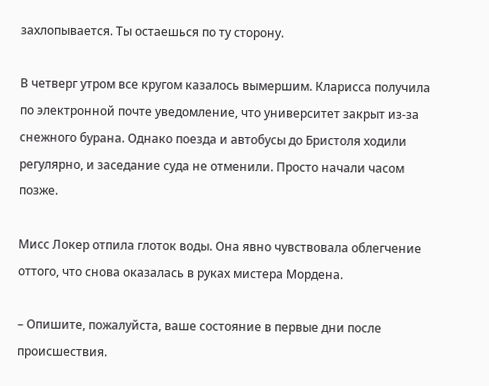захлопывается. Ты остаешься по ту сторону.

В четверг утром все кругом казалось вымершим. Кларисса получила по электронной почте уведомление, что университет закрыт из-за снежного бурана. Однако поезда и автобусы до Бристоля ходили регулярно, и заседание суда не отменили. Просто начали часом позже.

Мисс Локер отпила глоток воды. Она явно чувствовала облегчение оттого, что снова оказалась в руках мистера Мордена.

– Опишите, пожалуйста, ваше состояние в первые дни после происшествия.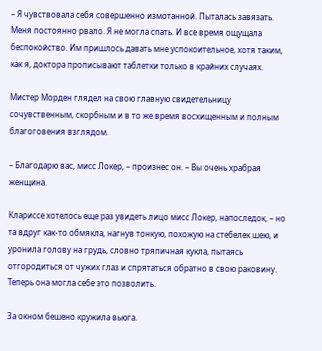– Я чувствовала себя совершенно измотанной. Пыталась завязать. Меня постоянно рвало. Я не могла спать. И все время ощущала беспокойство. Им пришлось давать мне успокоительное, хотя таким, как я, доктора прописывают таблетки только в крайних случаях.

Мистер Морден глядел на свою главную свидетельницу сочувственным, скорбным и в то же время восхищенным и полным благоговения взглядом.

– Благодарю вас, мисс Локер, – произнес он. – Вы очень храбрая женщина.

Клариссе хотелось еще раз увидеть лицо мисс Локер, напоследок, – но та вдруг как-то обмякла, нагнув тонкую, похожую на стебелек шею, и уронила голову на грудь, словно тряпичная кукла, пытаясь отгородиться от чужих глаз и спрятаться обратно в свою раковину. Теперь она могла себе это позволить.

За окном бешено кружила вьюга.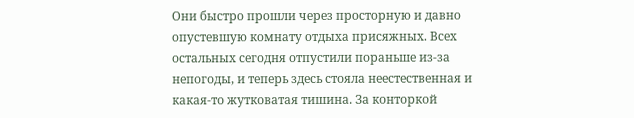Они быстро прошли через просторную и давно опустевшую комнату отдыха присяжных. Всех остальных сегодня отпустили пораньше из-за непогоды, и теперь здесь стояла неестественная и какая-то жутковатая тишина. За конторкой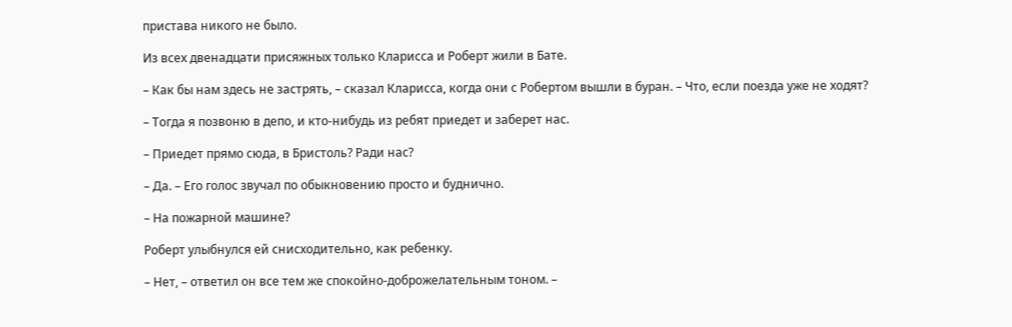пристава никого не было.

Из всех двенадцати присяжных только Кларисса и Роберт жили в Бате.

– Как бы нам здесь не застрять, – сказал Кларисса, когда они с Робертом вышли в буран. – Что, если поезда уже не ходят?

– Тогда я позвоню в депо, и кто-нибудь из ребят приедет и заберет нас.

– Приедет прямо сюда, в Бристоль? Ради нас?

– Да. – Его голос звучал по обыкновению просто и буднично.

– На пожарной машине?

Роберт улыбнулся ей снисходительно, как ребенку.

– Нет, – ответил он все тем же спокойно-доброжелательным тоном. –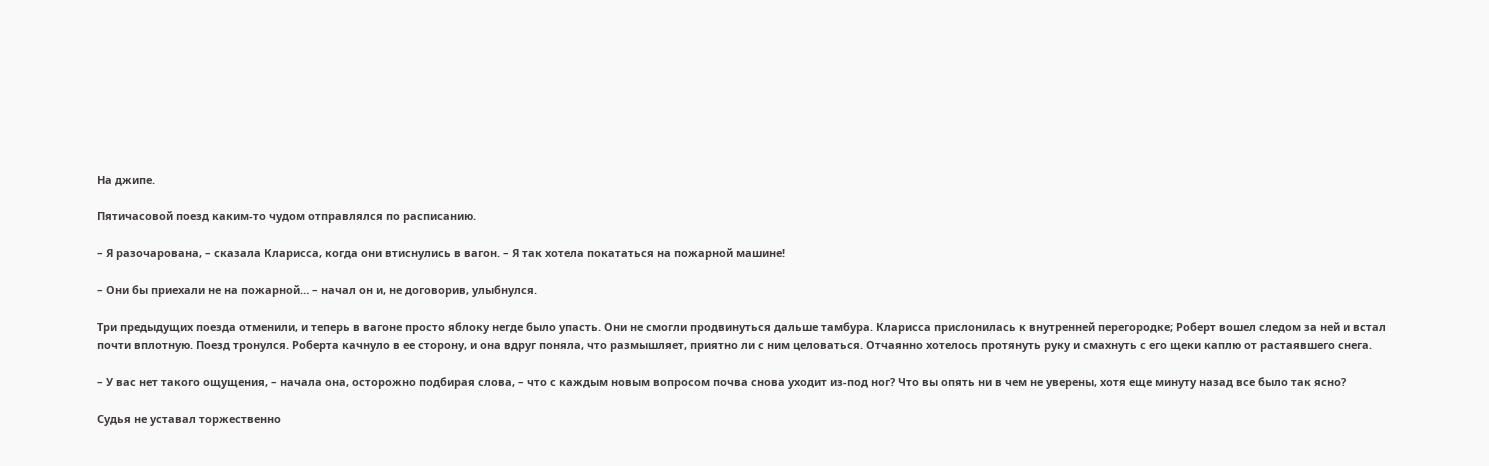На джипе.

Пятичасовой поезд каким-то чудом отправлялся по расписанию.

– Я разочарована, – сказала Кларисса, когда они втиснулись в вагон. – Я так хотела покататься на пожарной машине!

– Они бы приехали не на пожарной… – начал он и, не договорив, улыбнулся.

Три предыдущих поезда отменили, и теперь в вагоне просто яблоку негде было упасть. Они не смогли продвинуться дальше тамбура. Кларисса прислонилась к внутренней перегородке; Роберт вошел следом за ней и встал почти вплотную. Поезд тронулся. Роберта качнуло в ее сторону, и она вдруг поняла, что размышляет, приятно ли с ним целоваться. Отчаянно хотелось протянуть руку и смахнуть с его щеки каплю от растаявшего снега.

– У вас нет такого ощущения, – начала она, осторожно подбирая слова, – что с каждым новым вопросом почва снова уходит из-под ног? Что вы опять ни в чем не уверены, хотя еще минуту назад все было так ясно?

Судья не уставал торжественно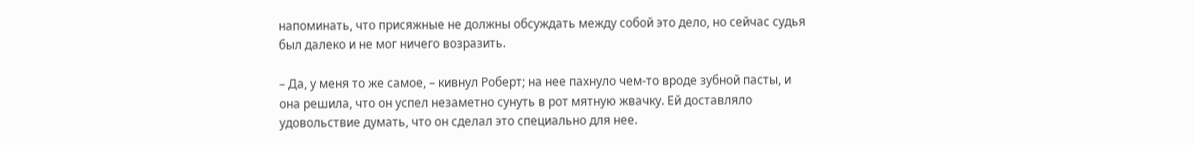напоминать, что присяжные не должны обсуждать между собой это дело, но сейчас судья был далеко и не мог ничего возразить.

– Да, у меня то же самое, – кивнул Роберт; на нее пахнуло чем-то вроде зубной пасты, и она решила, что он успел незаметно сунуть в рот мятную жвачку. Ей доставляло удовольствие думать, что он сделал это специально для нее.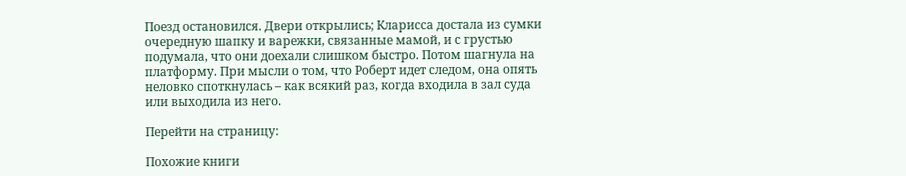Поезд остановился. Двери открылись; Кларисса достала из сумки очередную шапку и варежки, связанные мамой, и с грустью подумала, что они доехали слишком быстро. Потом шагнула на платформу. При мысли о том, что Роберт идет следом, она опять неловко споткнулась – как всякий раз, когда входила в зал суда или выходила из него.

Перейти на страницу:

Похожие книги